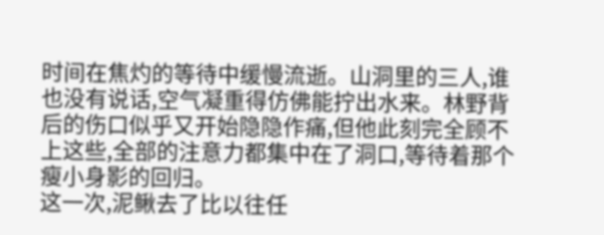时间在焦灼的等待中缓慢流逝。山洞里的三人,谁也没有说话,空气凝重得仿佛能拧出水来。林野背后的伤口似乎又开始隐隐作痛,但他此刻完全顾不上这些,全部的注意力都集中在了洞口,等待着那个瘦小身影的回归。
这一次,泥鳅去了比以往任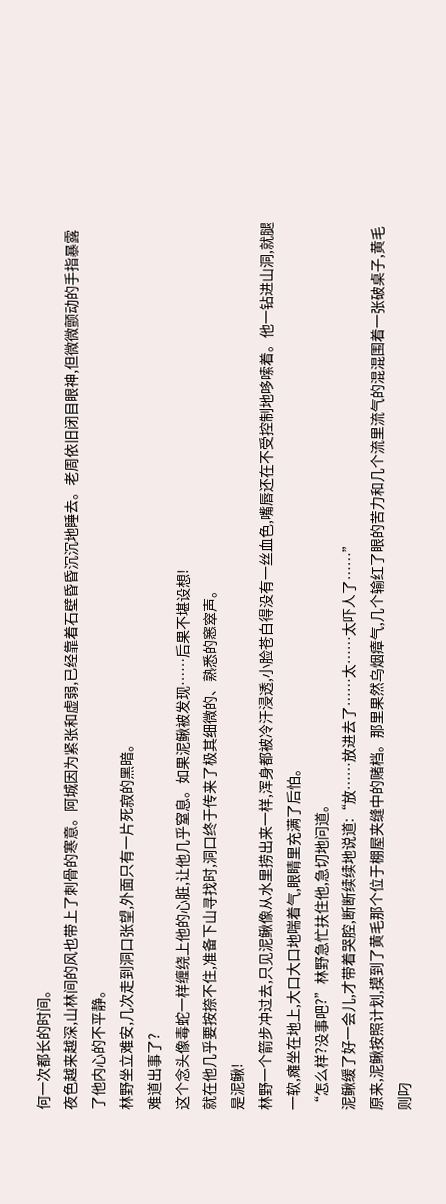何一次都长的时间。
夜色越来越深,山林间的风也带上了刺骨的寒意。阿城因为紧张和虚弱,已经靠着石壁昏昏沉沉地睡去。老周依旧闭目眼神,但微微颤动的手指暴露了他内心的不平静。
林野坐立难安,几次走到洞口张望,外面只有一片死寂的黑暗。
难道出事了?
这个念头像毒蛇一样缠绕上他的心脏,让他几乎窒息。如果泥鳅被发现……后果不堪设想!
就在他几乎要按捺不住,准备下山寻找时,洞口终于传来了极其细微的、熟悉的窸窣声。
是泥鳅!
林野一个箭步冲过去,只见泥鳅像从水里捞出来一样,浑身都被冷汗浸透,小脸苍白得没有一丝血色,嘴唇还在不受控制地哆嗦着。他一钻进山洞,就腿一软,瘫坐在地上,大口大口地喘着气,眼睛里充满了后怕。
“怎么样?没事吧?”林野急忙扶住他,急切地问道。
泥鳅缓了好一会儿,才带着哭腔,断断续续地说道:“放……放进去了……太……太吓人了……”
原来,泥鳅按照计划,摸到了黄毛那个位于棚屋夹缝中的赌档。那里果然乌烟瘴气,几个输红了眼的苦力和几个流里流气的混混围着一张破桌子,黄毛则叼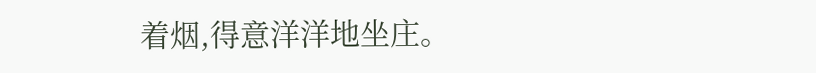着烟,得意洋洋地坐庄。